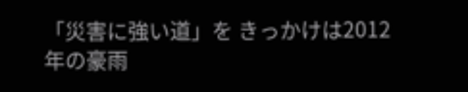「災害に強い道」を きっかけは2012年の豪雨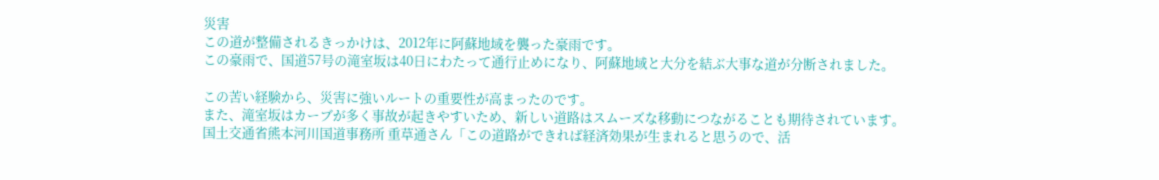災害
この道が整備されるきっかけは、2012年に阿蘇地域を襲った豪雨です。
この豪雨で、国道57号の滝室坂は40日にわたって通行止めになり、阿蘇地域と大分を結ぶ大事な道が分断されました。

この苦い経験から、災害に強いルートの重要性が高まったのです。
また、滝室坂はカーブが多く事故が起きやすいため、新しい道路はスムーズな移動につながることも期待されています。
国土交通省熊本河川国道事務所 重草通さん「この道路ができれば経済効果が生まれると思うので、活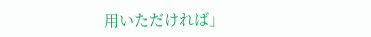用いただければ」